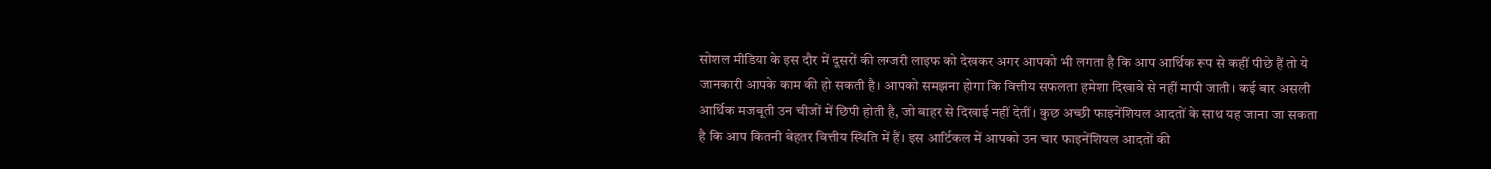सोशल मीडिया के इस दौर में दूसरों की लग्जरी लाइफ को देखकर अगर आपको भी लगता है कि आप आर्थिक रूप से कहीं पीछे हैं तो ये जानकारी आपके काम की हो सकती है। आपको समझना होगा कि वित्तीय सफलता हमेशा दिखावे से नहीं मापी जाती। कई बार असली आर्थिक मजबूती उन चीजों में छिपी होती है, जो बाहर से दिखाई नहीं देतीं। कुछ अच्छी फाइनेंशियल आदतों के साथ यह जाना जा सकता है कि आप कितनी बेहतर वित्तीय स्थिति में हैं। इस आर्टिकल में आपको उन चार फाइनेंशियल आदतों की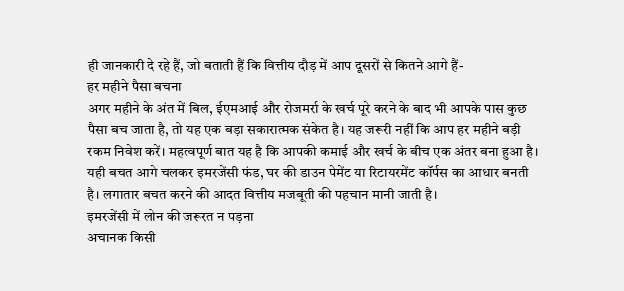ही जानकारी दे रहे हैं, जो बताती हैं कि वित्तीय दौड़ में आप दूसरों से कितने आगे हैं-
हर महीने पैसा बचना
अगर महीने के अंत में बिल, ईएमआई और रोजमर्रा के खर्च पूरे करने के बाद भी आपके पास कुछ पैसा बच जाता है, तो यह एक बड़ा सकारात्मक संकेत है। यह जरूरी नहीं कि आप हर महीने बड़ी रकम निवेश करें। महत्वपूर्ण बात यह है कि आपकी कमाई और खर्च के बीच एक अंतर बना हुआ है। यही बचत आगे चलकर इमरजेंसी फंड, घर की डाउन पेमेंट या रिटायरमेंट कॉर्पस का आधार बनती है। लगातार बचत करने की आदत वित्तीय मजबूती की पहचान मानी जाती है।
इमरजेंसी में लोन की जरूरत न पड़ना
अचानक किसी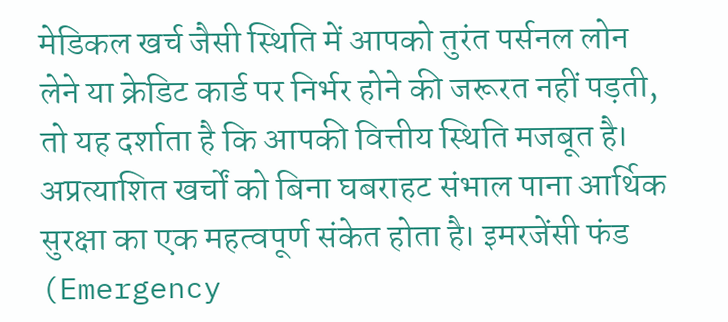मेडिकल खर्च जैसी स्थिति में आपको तुरंत पर्सनल लोन लेने या क्रेडिट कार्ड पर निर्भर होने की जरूरत नहीं पड़ती, तो यह दर्शाता है कि आपकी वित्तीय स्थिति मजबूत है। अप्रत्याशित खर्चों को बिना घबराहट संभाल पाना आर्थिक सुरक्षा का एक महत्वपूर्ण संकेत होता है। इमरजेंसी फंड (Emergency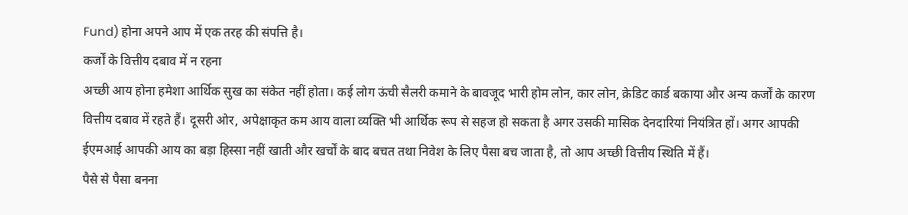Fund) होना अपने आप में एक तरह की संपत्ति है।
कर्जों के वित्तीय दबाव में न रहना
अच्छी आय होना हमेशा आर्थिक सुख का संकेत नहीं होता। कई लोग ऊंची सैलरी कमाने के बावजूद भारी होम लोन, कार लोन, क्रेडिट कार्ड बकाया और अन्य कर्जों के कारण वित्तीय दबाव में रहते हैं। दूसरी ओर, अपेक्षाकृत कम आय वाला व्यक्ति भी आर्थिक रूप से सहज हो सकता है अगर उसकी मासिक देनदारियां नियंत्रित हों। अगर आपकी ईएमआई आपकी आय का बड़ा हिस्सा नहीं खाती और खर्चों के बाद बचत तथा निवेश के लिए पैसा बच जाता है, तो आप अच्छी वित्तीय स्थिति में हैं।
पैसे से पैसा बनना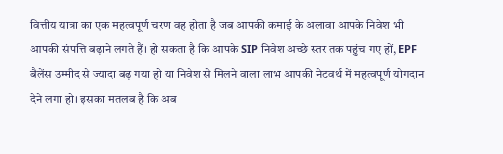वित्तीय यात्रा का एक महत्वपूर्ण चरण वह होता है जब आपकी कमाई के अलावा आपके निवेश भी आपकी संपत्ति बढ़ाने लगते हैं। हो सकता है कि आपके SIP निवेश अच्छे स्तर तक पहुंच गए हों, EPF बैलेंस उम्मीद से ज्यादा बढ़ गया हो या निवेश से मिलने वाला लाभ आपकी नेटवर्थ में महत्वपूर्ण योगदान देने लगा हो। इसका मतलब है कि अब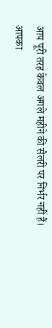आप पूरी तरह केवल अगले महीने की सैलरी पर निर्भर नहीं हैं। आपका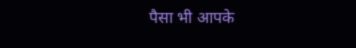पैसा भी आपके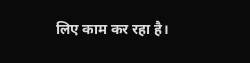लिए काम कर रहा है।